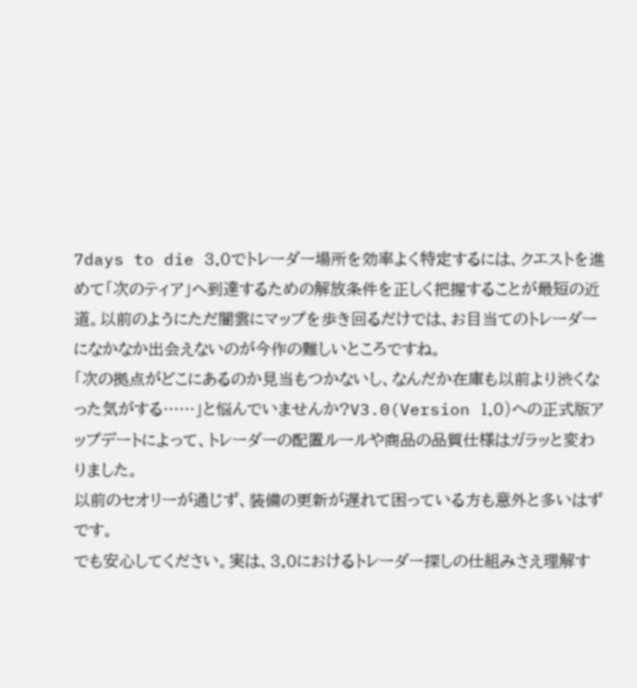7days to die 3.0でトレーダー場所を効率よく特定するには、クエストを進めて「次のティア」へ到達するための解放条件を正しく把握することが最短の近道。以前のようにただ闇雲にマップを歩き回るだけでは、お目当てのトレーダーになかなか出会えないのが今作の難しいところですね。
「次の拠点がどこにあるのか見当もつかないし、なんだか在庫も以前より渋くなった気がする……」と悩んでいませんか?V3.0(Version 1.0)への正式版アップデートによって、トレーダーの配置ルールや商品の品質仕様はガラッと変わりました。
以前のセオリーが通じず、装備の更新が遅れて困っている方も意外と多いはずです。
でも安心してください。実は、3.0におけるトレーダー探しの仕組みさえ理解す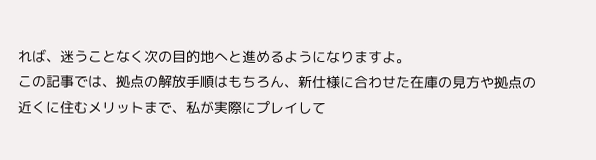れば、迷うことなく次の目的地へと進めるようになりますよ。
この記事では、拠点の解放手順はもちろん、新仕様に合わせた在庫の見方や拠点の近くに住むメリットまで、私が実際にプレイして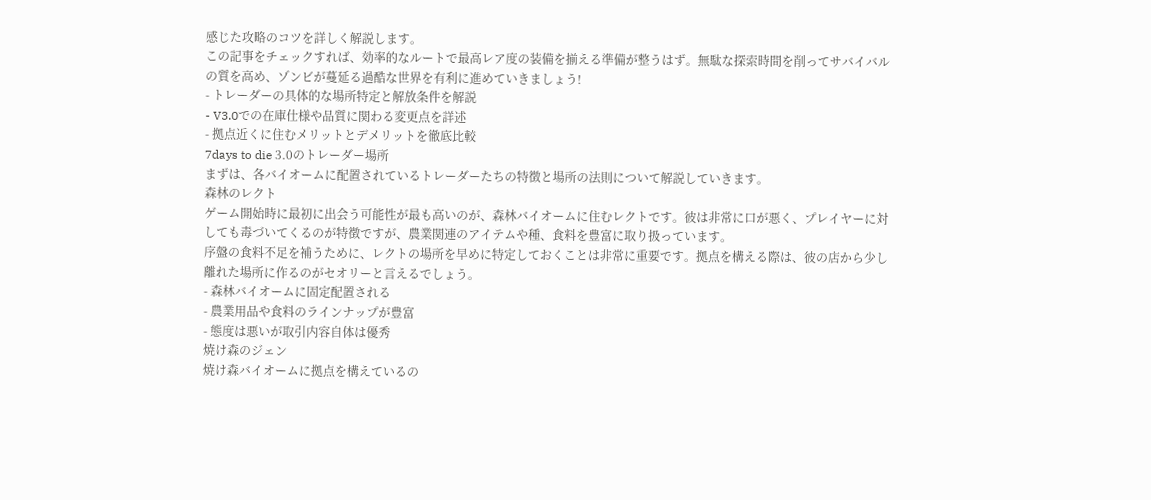感じた攻略のコツを詳しく解説します。
この記事をチェックすれば、効率的なルートで最高レア度の装備を揃える準備が整うはず。無駄な探索時間を削ってサバイバルの質を高め、ゾンビが蔓延る過酷な世界を有利に進めていきましょう!
- トレーダーの具体的な場所特定と解放条件を解説
- V3.0での在庫仕様や品質に関わる変更点を詳述
- 拠点近くに住むメリットとデメリットを徹底比較
7days to die 3.0のトレーダー場所
まずは、各バイオームに配置されているトレーダーたちの特徴と場所の法則について解説していきます。
森林のレクト
ゲーム開始時に最初に出会う可能性が最も高いのが、森林バイオームに住むレクトです。彼は非常に口が悪く、プレイヤーに対しても毒づいてくるのが特徴ですが、農業関連のアイテムや種、食料を豊富に取り扱っています。
序盤の食料不足を補うために、レクトの場所を早めに特定しておくことは非常に重要です。拠点を構える際は、彼の店から少し離れた場所に作るのがセオリーと言えるでしょう。
- 森林バイオームに固定配置される
- 農業用品や食料のラインナップが豊富
- 態度は悪いが取引内容自体は優秀
焼け森のジェン
焼け森バイオームに拠点を構えているの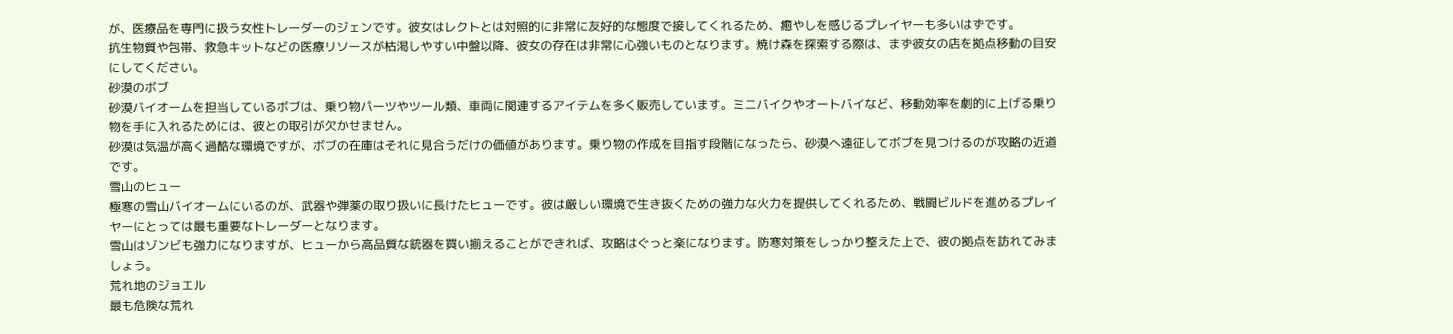が、医療品を専門に扱う女性トレーダーのジェンです。彼女はレクトとは対照的に非常に友好的な態度で接してくれるため、癒やしを感じるプレイヤーも多いはずです。
抗生物質や包帯、救急キットなどの医療リソースが枯渇しやすい中盤以降、彼女の存在は非常に心強いものとなります。焼け森を探索する際は、まず彼女の店を拠点移動の目安にしてください。
砂漠のボブ
砂漠バイオームを担当しているボブは、乗り物パーツやツール類、車両に関連するアイテムを多く販売しています。ミニバイクやオートバイなど、移動効率を劇的に上げる乗り物を手に入れるためには、彼との取引が欠かせません。
砂漠は気温が高く過酷な環境ですが、ボブの在庫はそれに見合うだけの価値があります。乗り物の作成を目指す段階になったら、砂漠へ遠征してボブを見つけるのが攻略の近道です。
雪山のヒュー
極寒の雪山バイオームにいるのが、武器や弾薬の取り扱いに長けたヒューです。彼は厳しい環境で生き抜くための強力な火力を提供してくれるため、戦闘ビルドを進めるプレイヤーにとっては最も重要なトレーダーとなります。
雪山はゾンビも強力になりますが、ヒューから高品質な銃器を買い揃えることができれば、攻略はぐっと楽になります。防寒対策をしっかり整えた上で、彼の拠点を訪れてみましょう。
荒れ地のジョエル
最も危険な荒れ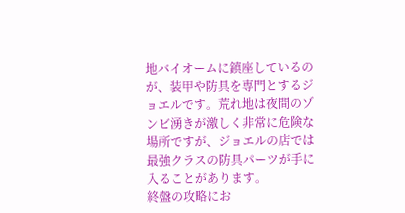地バイオームに鎮座しているのが、装甲や防具を専門とするジョエルです。荒れ地は夜間のゾンビ湧きが激しく非常に危険な場所ですが、ジョエルの店では最強クラスの防具パーツが手に入ることがあります。
終盤の攻略にお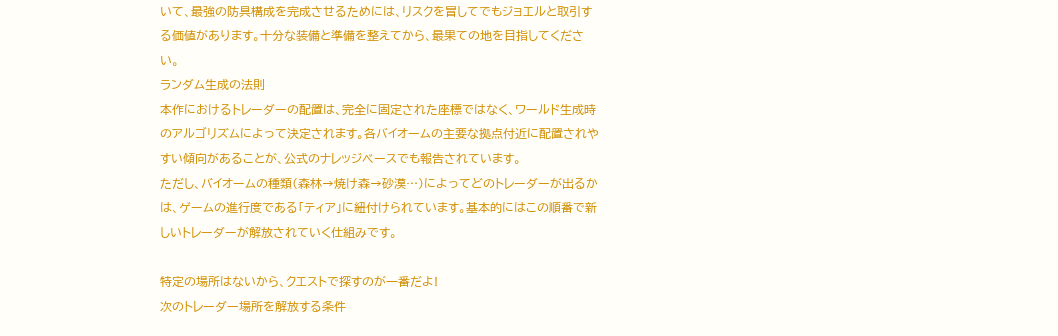いて、最強の防具構成を完成させるためには、リスクを冒してでもジョエルと取引する価値があります。十分な装備と準備を整えてから、最果ての地を目指してください。
ランダム生成の法則
本作におけるトレーダーの配置は、完全に固定された座標ではなく、ワールド生成時のアルゴリズムによって決定されます。各バイオームの主要な拠点付近に配置されやすい傾向があることが、公式のナレッジベースでも報告されています。
ただし、バイオームの種類(森林→焼け森→砂漠…)によってどのトレーダーが出るかは、ゲームの進行度である「ティア」に紐付けられています。基本的にはこの順番で新しいトレーダーが解放されていく仕組みです。

特定の場所はないから、クエストで探すのが一番だよ!
次のトレーダー場所を解放する条件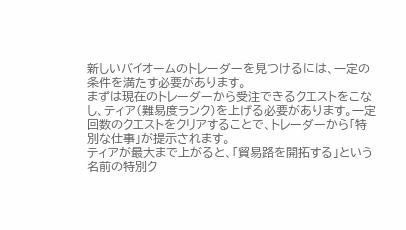新しいバイオームのトレーダーを見つけるには、一定の条件を満たす必要があります。
まずは現在のトレーダーから受注できるクエストをこなし、ティア(難易度ランク)を上げる必要があります。一定回数のクエストをクリアすることで、トレーダーから「特別な仕事」が提示されます。
ティアが最大まで上がると、「貿易路を開拓する」という名前の特別ク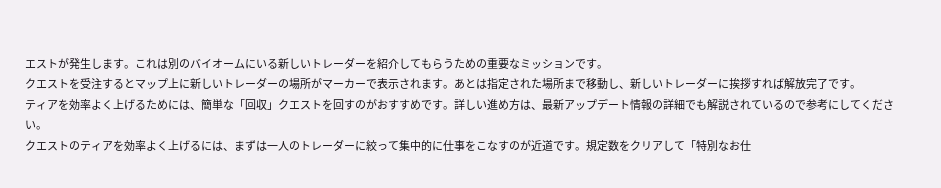エストが発生します。これは別のバイオームにいる新しいトレーダーを紹介してもらうための重要なミッションです。
クエストを受注するとマップ上に新しいトレーダーの場所がマーカーで表示されます。あとは指定された場所まで移動し、新しいトレーダーに挨拶すれば解放完了です。
ティアを効率よく上げるためには、簡単な「回収」クエストを回すのがおすすめです。詳しい進め方は、最新アップデート情報の詳細でも解説されているので参考にしてください。
クエストのティアを効率よく上げるには、まずは一人のトレーダーに絞って集中的に仕事をこなすのが近道です。規定数をクリアして「特別なお仕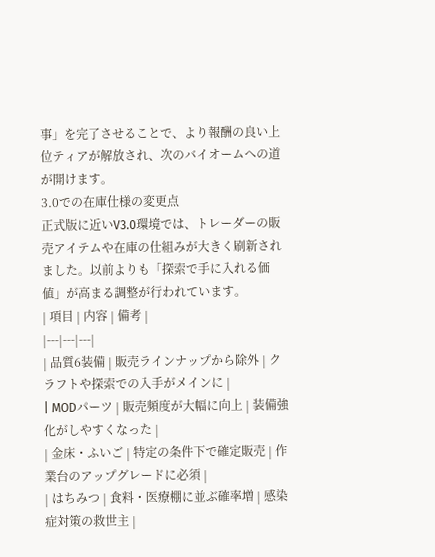事」を完了させることで、より報酬の良い上位ティアが解放され、次のバイオームへの道が開けます。
3.0での在庫仕様の変更点
正式版に近いV3.0環境では、トレーダーの販売アイテムや在庫の仕組みが大きく刷新されました。以前よりも「探索で手に入れる価値」が高まる調整が行われています。
| 項目 | 内容 | 備考 |
|---|---|---|
| 品質6装備 | 販売ラインナップから除外 | クラフトや探索での入手がメインに |
| MODパーツ | 販売頻度が大幅に向上 | 装備強化がしやすくなった |
| 金床・ふいご | 特定の条件下で確定販売 | 作業台のアップグレードに必須 |
| はちみつ | 食料・医療棚に並ぶ確率増 | 感染症対策の救世主 |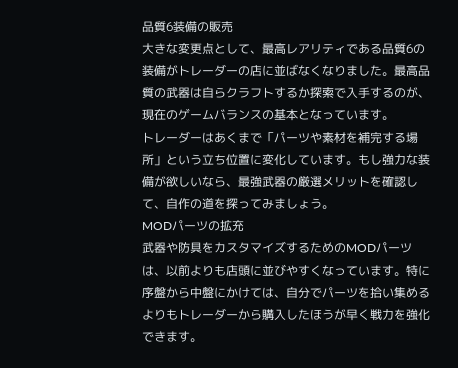品質6装備の販売
大きな変更点として、最高レアリティである品質6の装備がトレーダーの店に並ばなくなりました。最高品質の武器は自らクラフトするか探索で入手するのが、現在のゲームバランスの基本となっています。
トレーダーはあくまで「パーツや素材を補完する場所」という立ち位置に変化しています。もし強力な装備が欲しいなら、最強武器の厳選メリットを確認して、自作の道を探ってみましょう。
MODパーツの拡充
武器や防具をカスタマイズするためのMODパーツは、以前よりも店頭に並びやすくなっています。特に序盤から中盤にかけては、自分でパーツを拾い集めるよりもトレーダーから購入したほうが早く戦力を強化できます。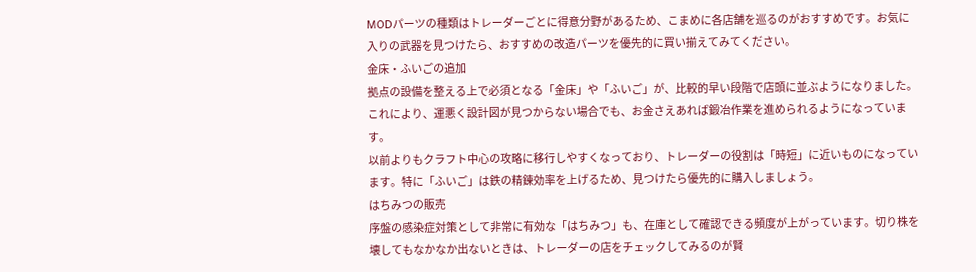MODパーツの種類はトレーダーごとに得意分野があるため、こまめに各店舗を巡るのがおすすめです。お気に入りの武器を見つけたら、おすすめの改造パーツを優先的に買い揃えてみてください。
金床・ふいごの追加
拠点の設備を整える上で必須となる「金床」や「ふいご」が、比較的早い段階で店頭に並ぶようになりました。これにより、運悪く設計図が見つからない場合でも、お金さえあれば鍛冶作業を進められるようになっています。
以前よりもクラフト中心の攻略に移行しやすくなっており、トレーダーの役割は「時短」に近いものになっています。特に「ふいご」は鉄の精錬効率を上げるため、見つけたら優先的に購入しましょう。
はちみつの販売
序盤の感染症対策として非常に有効な「はちみつ」も、在庫として確認できる頻度が上がっています。切り株を壊してもなかなか出ないときは、トレーダーの店をチェックしてみるのが賢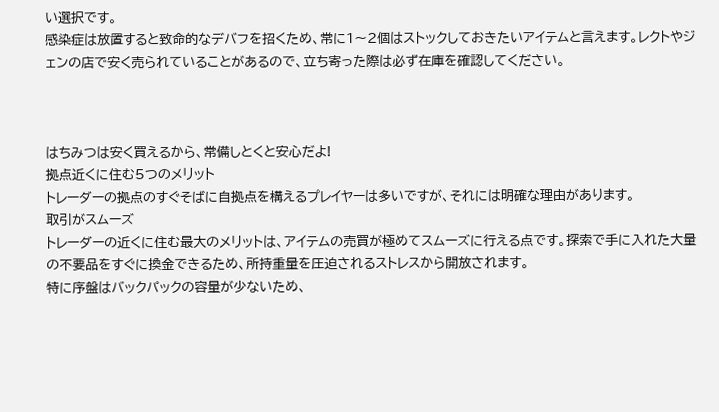い選択です。
感染症は放置すると致命的なデバフを招くため、常に1〜2個はストックしておきたいアイテムと言えます。レクトやジェンの店で安く売られていることがあるので、立ち寄った際は必ず在庫を確認してください。



はちみつは安く買えるから、常備しとくと安心だよ!
拠点近くに住む5つのメリット
トレーダーの拠点のすぐそばに自拠点を構えるプレイヤーは多いですが、それには明確な理由があります。
取引がスムーズ
トレーダーの近くに住む最大のメリットは、アイテムの売買が極めてスムーズに行える点です。探索で手に入れた大量の不要品をすぐに換金できるため、所持重量を圧迫されるストレスから開放されます。
特に序盤はバックパックの容量が少ないため、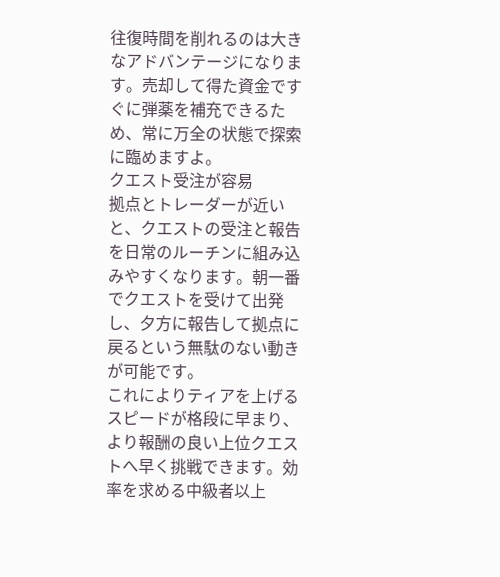往復時間を削れるのは大きなアドバンテージになります。売却して得た資金ですぐに弾薬を補充できるため、常に万全の状態で探索に臨めますよ。
クエスト受注が容易
拠点とトレーダーが近いと、クエストの受注と報告を日常のルーチンに組み込みやすくなります。朝一番でクエストを受けて出発し、夕方に報告して拠点に戻るという無駄のない動きが可能です。
これによりティアを上げるスピードが格段に早まり、より報酬の良い上位クエストへ早く挑戦できます。効率を求める中級者以上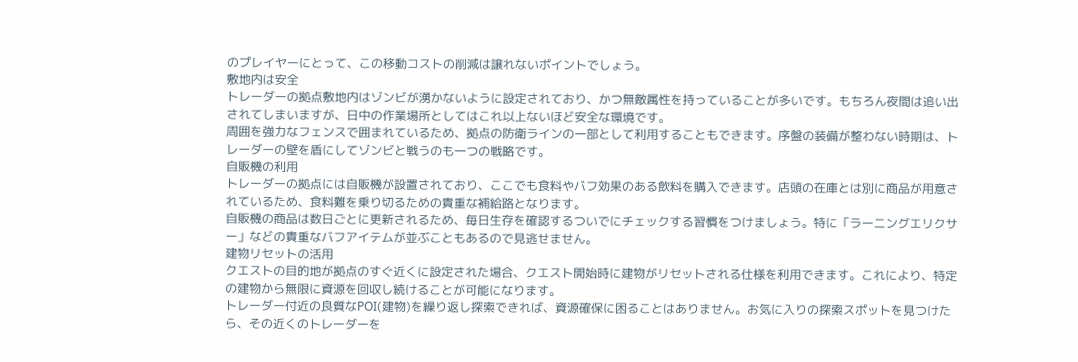のプレイヤーにとって、この移動コストの削減は譲れないポイントでしょう。
敷地内は安全
トレーダーの拠点敷地内はゾンビが湧かないように設定されており、かつ無敵属性を持っていることが多いです。もちろん夜間は追い出されてしまいますが、日中の作業場所としてはこれ以上ないほど安全な環境です。
周囲を強力なフェンスで囲まれているため、拠点の防衛ラインの一部として利用することもできます。序盤の装備が整わない時期は、トレーダーの壁を盾にしてゾンビと戦うのも一つの戦略です。
自販機の利用
トレーダーの拠点には自販機が設置されており、ここでも食料やバフ効果のある飲料を購入できます。店頭の在庫とは別に商品が用意されているため、食料難を乗り切るための貴重な補給路となります。
自販機の商品は数日ごとに更新されるため、毎日生存を確認するついでにチェックする習慣をつけましょう。特に「ラーニングエリクサー」などの貴重なバフアイテムが並ぶこともあるので見逃せません。
建物リセットの活用
クエストの目的地が拠点のすぐ近くに設定された場合、クエスト開始時に建物がリセットされる仕様を利用できます。これにより、特定の建物から無限に資源を回収し続けることが可能になります。
トレーダー付近の良質なPOI(建物)を繰り返し探索できれば、資源確保に困ることはありません。お気に入りの探索スポットを見つけたら、その近くのトレーダーを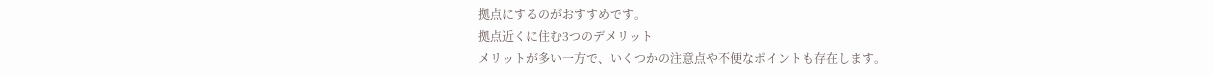拠点にするのがおすすめです。
拠点近くに住む3つのデメリット
メリットが多い一方で、いくつかの注意点や不便なポイントも存在します。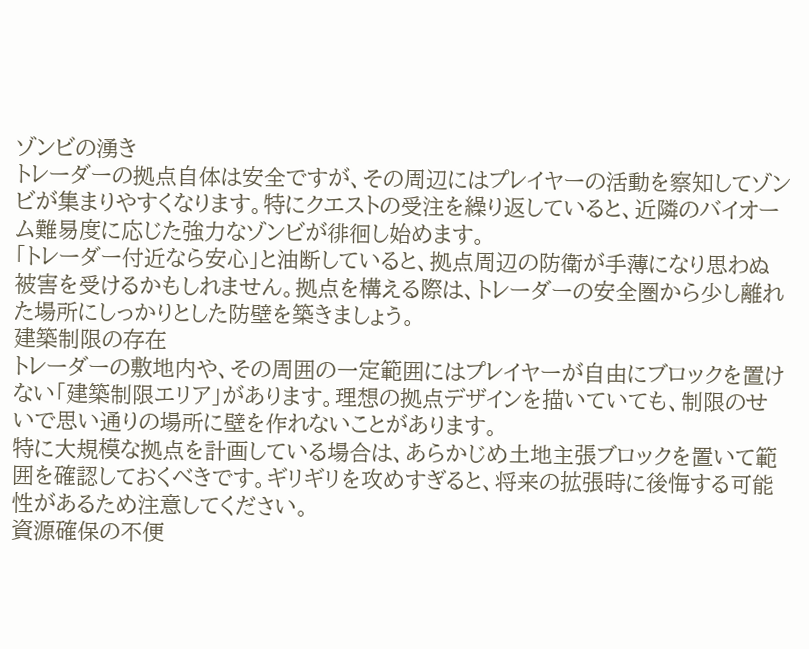ゾンビの湧き
トレーダーの拠点自体は安全ですが、その周辺にはプレイヤーの活動を察知してゾンビが集まりやすくなります。特にクエストの受注を繰り返していると、近隣のバイオーム難易度に応じた強力なゾンビが徘徊し始めます。
「トレーダー付近なら安心」と油断していると、拠点周辺の防衛が手薄になり思わぬ被害を受けるかもしれません。拠点を構える際は、トレーダーの安全圏から少し離れた場所にしっかりとした防壁を築きましょう。
建築制限の存在
トレーダーの敷地内や、その周囲の一定範囲にはプレイヤーが自由にブロックを置けない「建築制限エリア」があります。理想の拠点デザインを描いていても、制限のせいで思い通りの場所に壁を作れないことがあります。
特に大規模な拠点を計画している場合は、あらかじめ土地主張ブロックを置いて範囲を確認しておくべきです。ギリギリを攻めすぎると、将来の拡張時に後悔する可能性があるため注意してください。
資源確保の不便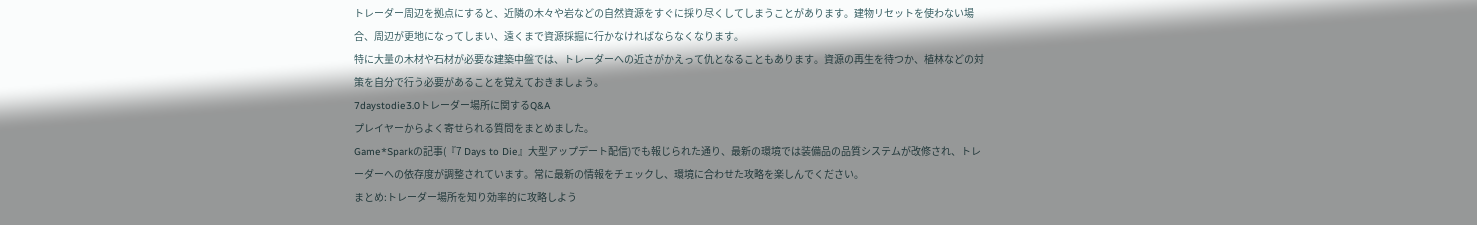トレーダー周辺を拠点にすると、近隣の木々や岩などの自然資源をすぐに採り尽くしてしまうことがあります。建物リセットを使わない場合、周辺が更地になってしまい、遠くまで資源採掘に行かなければならなくなります。
特に大量の木材や石材が必要な建築中盤では、トレーダーへの近さがかえって仇となることもあります。資源の再生を待つか、植林などの対策を自分で行う必要があることを覚えておきましょう。
7daystodie3.0トレーダー場所に関するQ&A
プレイヤーからよく寄せられる質問をまとめました。
Game*Sparkの記事(『7 Days to Die』大型アップデート配信)でも報じられた通り、最新の環境では装備品の品質システムが改修され、トレーダーへの依存度が調整されています。常に最新の情報をチェックし、環境に合わせた攻略を楽しんでください。
まとめ:トレーダー場所を知り効率的に攻略しよう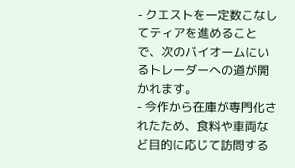- クエストを一定数こなしてティアを進めることで、次のバイオームにいるトレーダーへの道が開かれます。
- 今作から在庫が専門化されたため、食料や車両など目的に応じて訪問する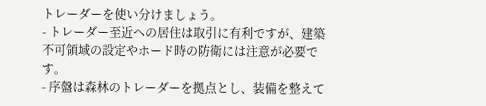トレーダーを使い分けましょう。
- トレーダー至近への居住は取引に有利ですが、建築不可領域の設定やホード時の防衛には注意が必要です。
- 序盤は森林のトレーダーを拠点とし、装備を整えて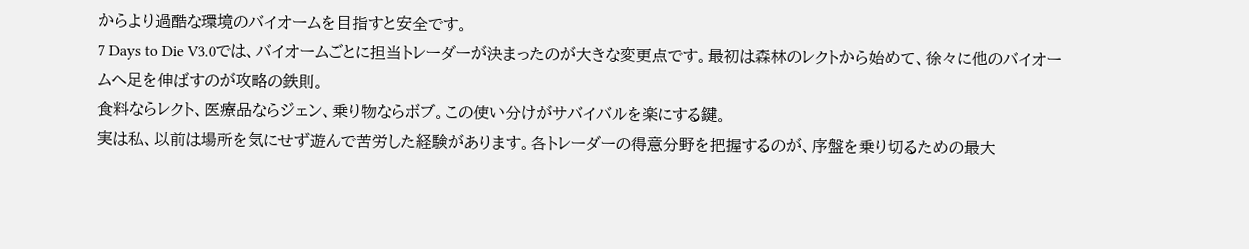からより過酷な環境のバイオームを目指すと安全です。
7 Days to Die V3.0では、バイオームごとに担当トレーダーが決まったのが大きな変更点です。最初は森林のレクトから始めて、徐々に他のバイオームへ足を伸ばすのが攻略の鉄則。
食料ならレクト、医療品ならジェン、乗り物ならボブ。この使い分けがサバイバルを楽にする鍵。
実は私、以前は場所を気にせず遊んで苦労した経験があります。各トレーダーの得意分野を把握するのが、序盤を乗り切るための最大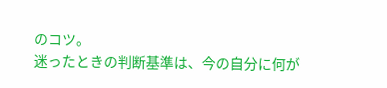のコツ。
迷ったときの判断基準は、今の自分に何が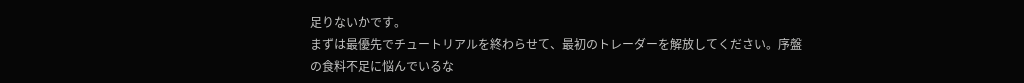足りないかです。
まずは最優先でチュートリアルを終わらせて、最初のトレーダーを解放してください。序盤の食料不足に悩んでいるな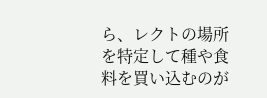ら、レクトの場所を特定して種や食料を買い込むのが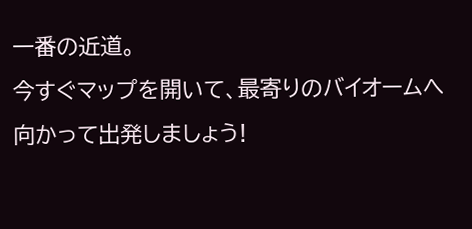一番の近道。
今すぐマップを開いて、最寄りのバイオームへ向かって出発しましょう!